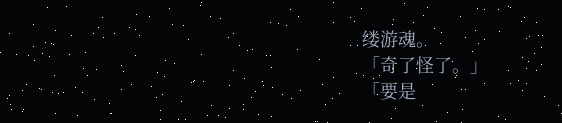缕游魂。
「奇了怪了。」
「要是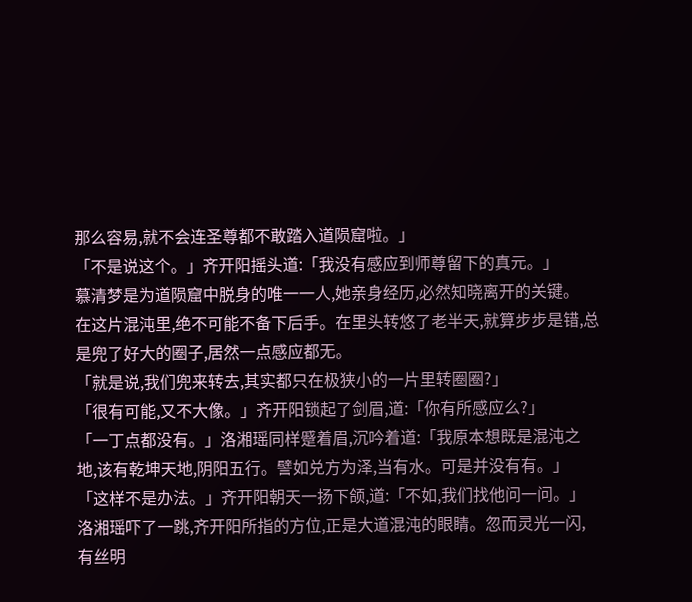那么容易,就不会连圣尊都不敢踏入道陨窟啦。」
「不是说这个。」齐开阳摇头道:「我没有感应到师尊留下的真元。」
慕清梦是为道陨窟中脱身的唯一一人,她亲身经历,必然知晓离开的关键。
在这片混沌里,绝不可能不备下后手。在里头转悠了老半天,就算步步是错,总
是兜了好大的圈子,居然一点感应都无。
「就是说,我们兜来转去,其实都只在极狭小的一片里转圈圈?」
「很有可能,又不大像。」齐开阳锁起了剑眉,道:「你有所感应么?」
「一丁点都没有。」洛湘瑶同样蹙着眉,沉吟着道:「我原本想既是混沌之
地,该有乾坤天地,阴阳五行。譬如兑方为泽,当有水。可是并没有有。」
「这样不是办法。」齐开阳朝天一扬下颌,道:「不如,我们找他问一问。」
洛湘瑶吓了一跳,齐开阳所指的方位,正是大道混沌的眼睛。忽而灵光一闪,
有丝明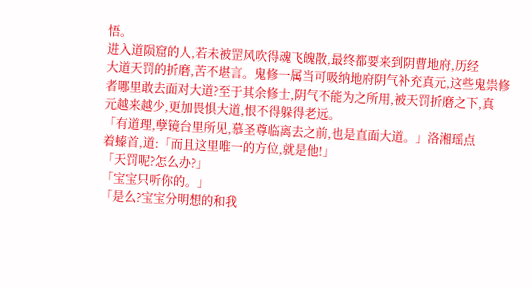悟。
进入道陨窟的人,若未被罡风吹得魂飞魄散,最终都要来到阴曹地府,历经
大道天罚的折磨,苦不堪言。鬼修一属当可吸纳地府阴气补充真元,这些鬼祟修
者哪里敢去面对大道?至于其余修士,阴气不能为之所用,被天罚折磨之下,真
元越来越少,更加畏惧大道,恨不得躲得老远。
「有道理,孽镜台里所见,慕圣尊临离去之前,也是直面大道。」洛湘瑶点
着螓首,道:「而且这里唯一的方位,就是他!」
「天罚呢?怎么办?」
「宝宝只听你的。」
「是么?宝宝分明想的和我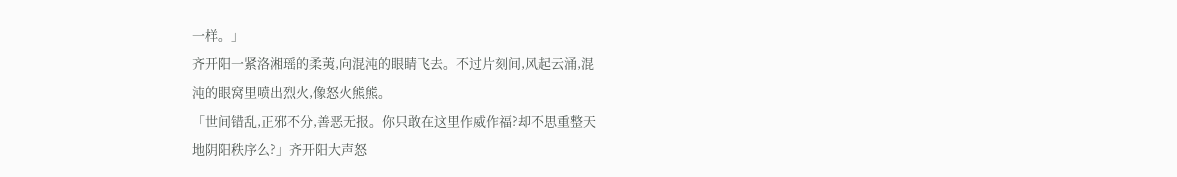一样。」
齐开阳一紧洛湘瑶的柔荑,向混沌的眼睛飞去。不过片刻间,风起云涌,混
沌的眼窝里喷出烈火,像怒火熊熊。
「世间错乱,正邪不分,善恶无报。你只敢在这里作威作福?却不思重整天
地阴阳秩序么?」齐开阳大声怒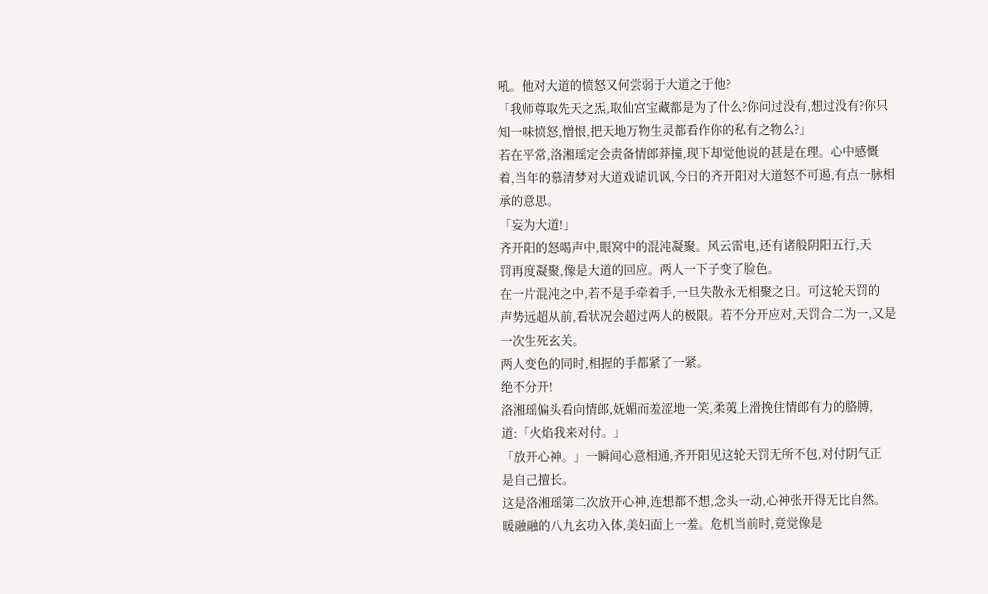吼。他对大道的愤怒又何尝弱于大道之于他?
「我师尊取先天之炁,取仙宫宝藏都是为了什么?你问过没有,想过没有?你只
知一味愤怒,憎恨,把天地万物生灵都看作你的私有之物么?」
若在平常,洛湘瑶定会责备情郎莽撞,现下却觉他说的甚是在理。心中感慨
着,当年的慕清梦对大道戏谑讥讽,今日的齐开阳对大道怒不可遏,有点一脉相
承的意思。
「妄为大道!」
齐开阳的怒喝声中,眼窝中的混沌凝聚。风云雷电,还有诸般阴阳五行,天
罚再度凝聚,像是大道的回应。两人一下子变了脸色。
在一片混沌之中,若不是手牵着手,一旦失散永无相聚之日。可这轮天罚的
声势远超从前,看状况会超过两人的极限。若不分开应对,天罚合二为一,又是
一次生死玄关。
两人变色的同时,相握的手都紧了一紧。
绝不分开!
洛湘瑶偏头看向情郎,妩媚而羞涩地一笑,柔荑上滑挽住情郎有力的胳膊,
道:「火焰我来对付。」
「放开心神。」一瞬间心意相通,齐开阳见这轮天罚无所不包,对付阴气正
是自己擅长。
这是洛湘瑶第二次放开心神,连想都不想,念头一动,心神张开得无比自然。
暖融融的八九玄功入体,美妇面上一羞。危机当前时,竟觉像是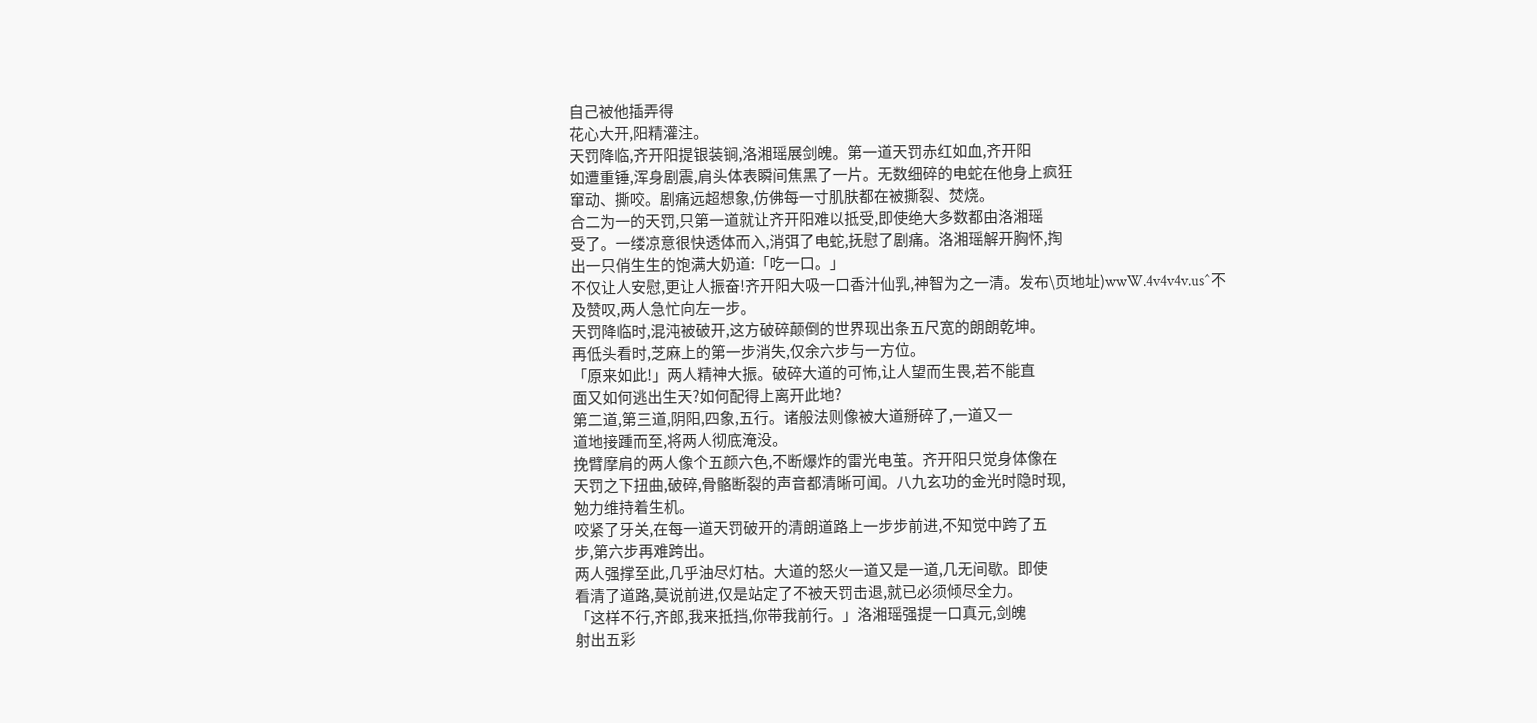自己被他插弄得
花心大开,阳精灌注。
天罚降临,齐开阳提银装锏,洛湘瑶展剑魄。第一道天罚赤红如血,齐开阳
如遭重锤,浑身剧震,肩头体表瞬间焦黑了一片。无数细碎的电蛇在他身上疯狂
窜动、撕咬。剧痛远超想象,仿佛每一寸肌肤都在被撕裂、焚烧。
合二为一的天罚,只第一道就让齐开阳难以抵受,即使绝大多数都由洛湘瑶
受了。一缕凉意很快透体而入,消弭了电蛇,抚慰了剧痛。洛湘瑶解开胸怀,掏
出一只俏生生的饱满大奶道:「吃一口。」
不仅让人安慰,更让人振奋!齐开阳大吸一口香汁仙乳,神智为之一清。发布\页地址)wwW.4v4v4v.us^不
及赞叹,两人急忙向左一步。
天罚降临时,混沌被破开,这方破碎颠倒的世界现出条五尺宽的朗朗乾坤。
再低头看时,芝麻上的第一步消失,仅余六步与一方位。
「原来如此!」两人精神大振。破碎大道的可怖,让人望而生畏,若不能直
面又如何逃出生天?如何配得上离开此地?
第二道,第三道,阴阳,四象,五行。诸般法则像被大道掰碎了,一道又一
道地接踵而至,将两人彻底淹没。
挽臂摩肩的两人像个五颜六色,不断爆炸的雷光电茧。齐开阳只觉身体像在
天罚之下扭曲,破碎,骨骼断裂的声音都清晰可闻。八九玄功的金光时隐时现,
勉力维持着生机。
咬紧了牙关,在每一道天罚破开的清朗道路上一步步前进,不知觉中跨了五
步,第六步再难跨出。
两人强撑至此,几乎油尽灯枯。大道的怒火一道又是一道,几无间歇。即使
看清了道路,莫说前进,仅是站定了不被天罚击退,就已必须倾尽全力。
「这样不行,齐郎,我来抵挡,你带我前行。」洛湘瑶强提一口真元,剑魄
射出五彩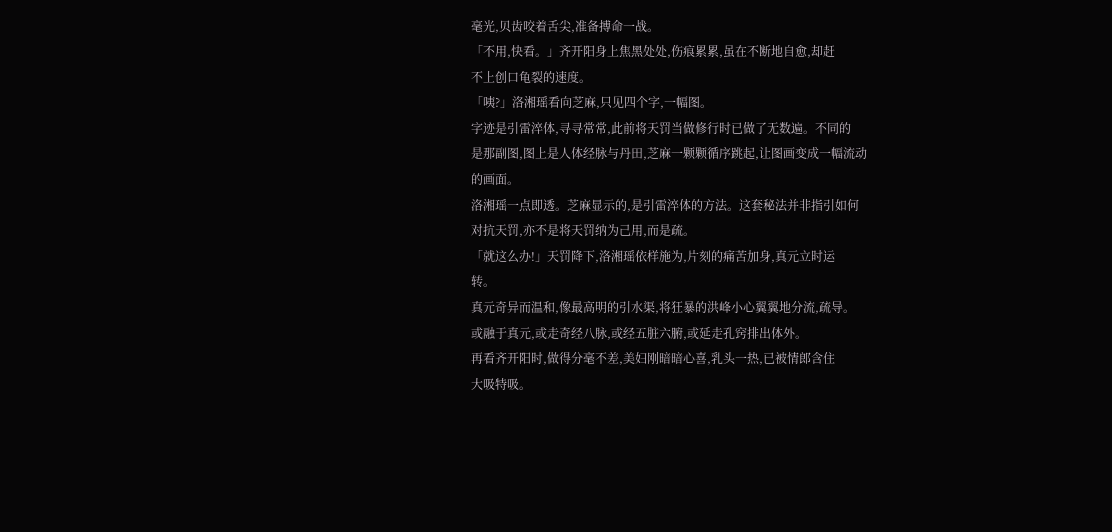毫光,贝齿咬着舌尖,准备搏命一战。
「不用,快看。」齐开阳身上焦黑处处,伤痕累累,虽在不断地自愈,却赶
不上创口龟裂的速度。
「咦?」洛湘瑶看向芝麻,只见四个字,一幅图。
字迹是引雷淬体,寻寻常常,此前将天罚当做修行时已做了无数遍。不同的
是那副图,图上是人体经脉与丹田,芝麻一颗颗循序跳起,让图画变成一幅流动
的画面。
洛湘瑶一点即透。芝麻显示的,是引雷淬体的方法。这套秘法并非指引如何
对抗天罚,亦不是将天罚纳为己用,而是疏。
「就这么办!」天罚降下,洛湘瑶依样施为,片刻的痛苦加身,真元立时运
转。
真元奇异而温和,像最高明的引水渠,将狂暴的洪峰小心翼翼地分流,疏导。
或融于真元,或走奇经八脉,或经五脏六腑,或延走孔窍排出体外。
再看齐开阳时,做得分毫不差,美妇刚暗暗心喜,乳头一热,已被情郎含住
大吸特吸。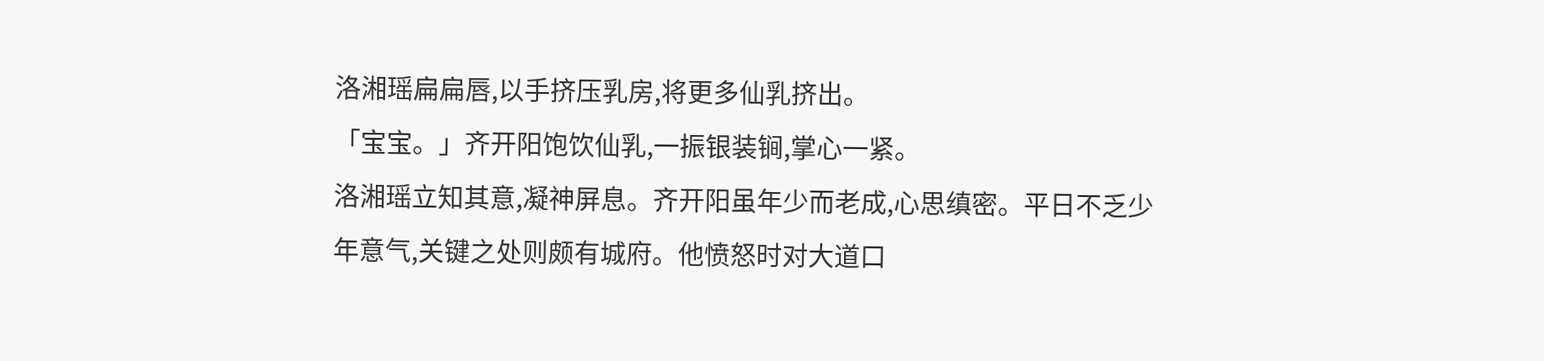洛湘瑶扁扁唇,以手挤压乳房,将更多仙乳挤出。
「宝宝。」齐开阳饱饮仙乳,一振银装锏,掌心一紧。
洛湘瑶立知其意,凝神屏息。齐开阳虽年少而老成,心思缜密。平日不乏少
年意气,关键之处则颇有城府。他愤怒时对大道口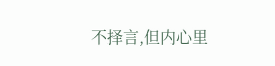不择言,但内心里